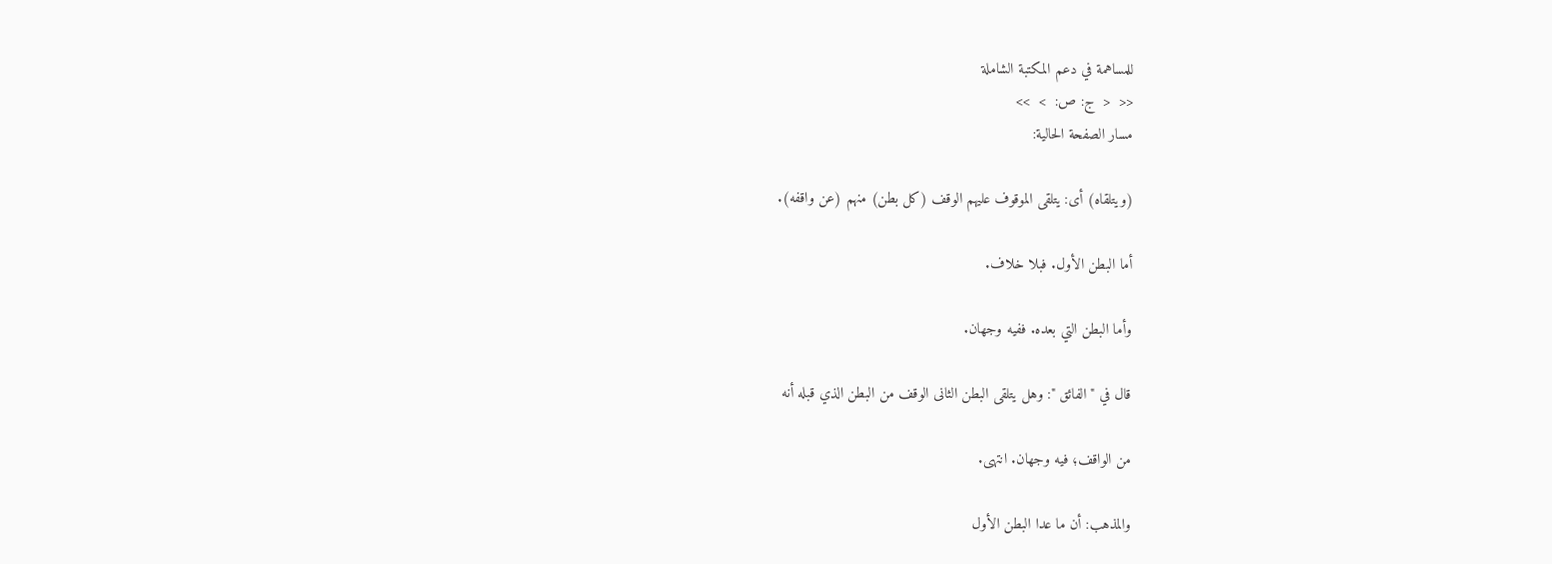للمساهمة في دعم المكتبة الشاملة
<<  <  ج: ص:  >  >>
مسار الصفحة الحالية:

(ويتلقاه) أى: يتلقى الموقوف عليهم الوقف (كل بطن) منهم (عن واقفه).

أما البطن الأول. فبلا خلاف.

وأما البطن التي بعده. ففيه وجهان.

قال في " الفائق ": وهل يتلقى البطن الثانى الوقف من البطن الذي قبله أنه

من الواقف؛ فيه وجهان. انتهى.

والمذهب: أن ما عدا البطن الأول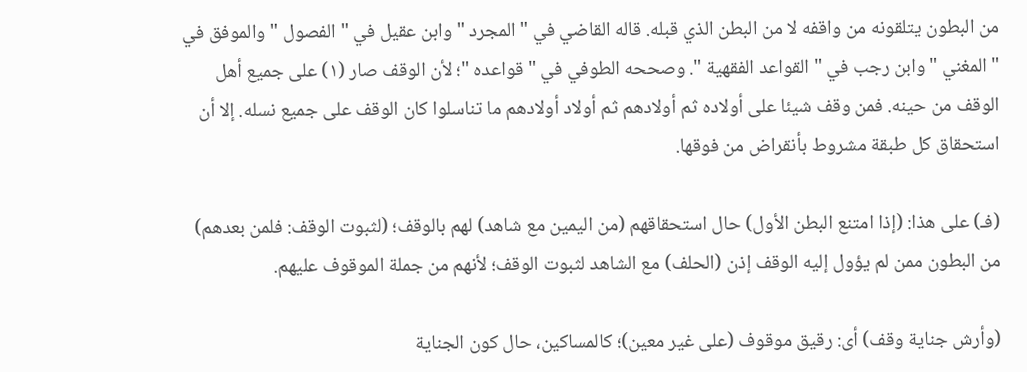من البطون يتلقونه من واقفه لا من البطن الذي قبله. قاله القاضي في " المجرد " وابن عقيل في " الفصول " والموفق في " المغني " وابن رجب في " القواعد الفقهية ". وصححه الطوفي في " قواعده "؛ لأن الوقف صار (١) على جميع أهل الوقف من حينه. فمن وقف شيئا على أولاده ثم أولادهم ثم أولاد أولادهم ما تناسلوا كان الوقف على جميع نسله. إلا أن استحقاق كل طبقة مشروط بأنقراض من فوقها.

(فـ) على هذا: (إذا امتنع البطن الأول) حال استحقاقهم (من اليمين مع شاهد) لهم بالوقف؛ (لثبوت الوقف: فلمن بعدهم) من البطون ممن لم يؤول إليه الوقف إذن (الحلف) مع الشاهد لثبوت الوقف؛ لأنهم من جملة الموقوف عليهم.

(وأرش جناية وقف) أى: رقيق موقوف (على غير معين)؛ كالمساكين، حال كون الجناية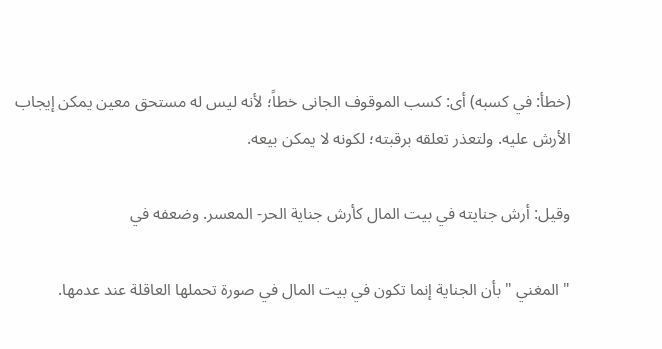(خطأ: في كسبه) أى: كسب الموقوف الجانى خطاً؛ لأنه ليس له مستحق معين يمكن إيجاب الأرش عليه. ولتعذر تعلقه برقبته؛ لكونه لا يمكن بيعه.

وقيل: أرش جنايته في بيت المال كأرش جناية الحر- المعسر. وضعفه في

" المغني " بأن الجناية إنما تكون في بيت المال في صورة تحملها العاقلة عند عدمها.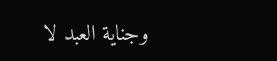وجناية العبد لا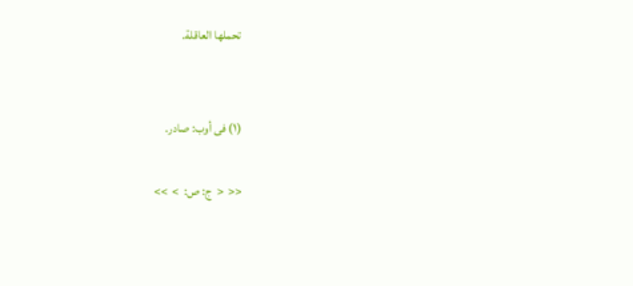تحملها العاقلة.


(١) فى أوب: صادر.

<<  <  ج: ص:  >  >>